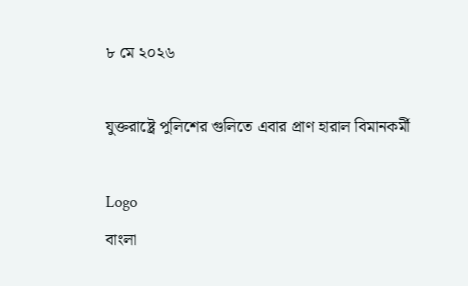৮ মে ২০২৬

যুক্তরাষ্ট্রে পুলিশের গুলিতে এবার প্রাণ হারাল বিমানকর্মী

Logo
বাংলা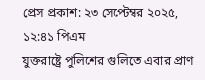প্রেস প্রকাশ: ২৩ সেপ্টেম্বর ২০২৫, ১২:৪১ পিএম
যুক্তরাষ্ট্রে পুলিশের গুলিতে এবার প্রাণ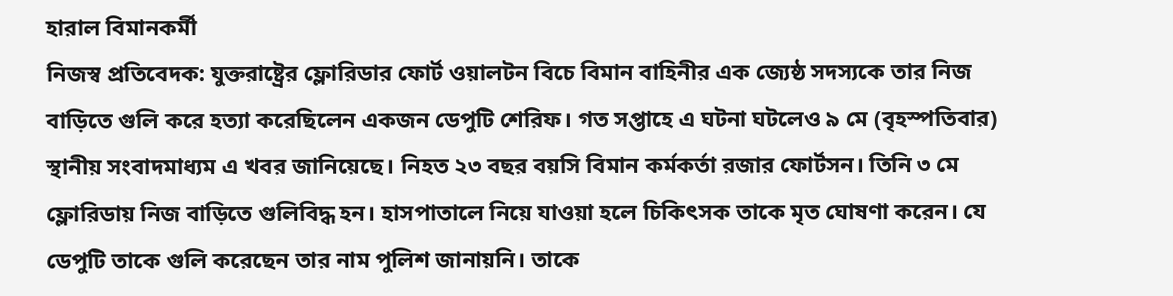হারাল বিমানকর্মী
নিজস্ব প্রতিবেদক: যুক্তরাষ্ট্রের ফ্লোরিডার ফোর্ট ওয়ালটন বিচে বিমান বাহিনীর এক জ্যেষ্ঠ সদস্যকে তার নিজ বাড়িতে গুলি করে হত্যা করেছিলেন একজন ডেপুটি শেরিফ। গত সপ্তাহে এ ঘটনা ঘটলেও ৯ মে (বৃহস্পতিবার) স্থানীয় সংবাদমাধ্যম এ খবর জানিয়েছে। নিহত ২৩ বছর বয়সি বিমান কর্মকর্তা রজার ফোর্টসন। তিনি ৩ মে ফ্লোরিডায় নিজ বাড়িতে গুলিবিদ্ধ হন। হাসপাতালে নিয়ে যাওয়া হলে চিকিৎসক তাকে মৃত ঘোষণা করেন। যে ডেপুটি তাকে গুলি করেছেন তার নাম পুলিশ জানায়নি। তাকে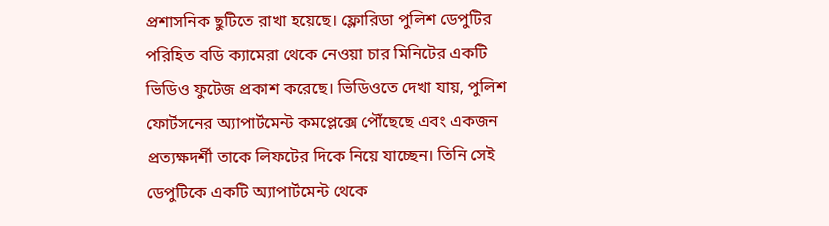প্রশাসনিক ছুটিতে রাখা হয়েছে। ফ্লোরিডা পুলিশ ডেপুটির পরিহিত বডি ক্যামেরা থেকে নেওয়া চার মিনিটের একটি ভিডিও ফুটেজ প্রকাশ করেছে। ভিডিওতে দেখা যায়, পুলিশ ফোর্টসনের অ্যাপার্টমেন্ট কমপ্লেক্সে পৌঁছেছে এবং একজন প্রত্যক্ষদর্শী তাকে লিফটের দিকে নিয়ে যাচ্ছেন। তিনি সেই ডেপুটিকে একটি অ্যাপার্টমেন্ট থেকে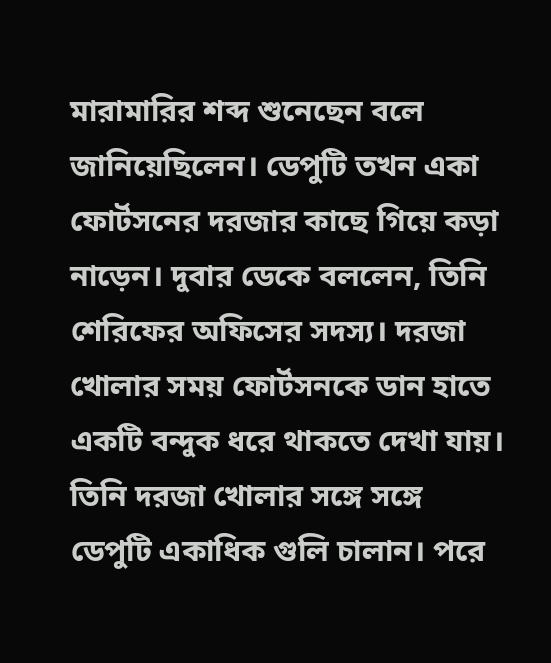মারামারির শব্দ শুনেছেন বলে জানিয়েছিলেন। ডেপুটি তখন একা ফোর্টসনের দরজার কাছে গিয়ে কড়া নাড়েন। দুবার ডেকে বললেন, তিনি শেরিফের অফিসের সদস্য। দরজা খোলার সময় ফোর্টসনকে ডান হাতে একটি বন্দুক ধরে থাকতে দেখা যায়। তিনি দরজা খোলার সঙ্গে সঙ্গে ডেপুটি একাধিক গুলি চালান। পরে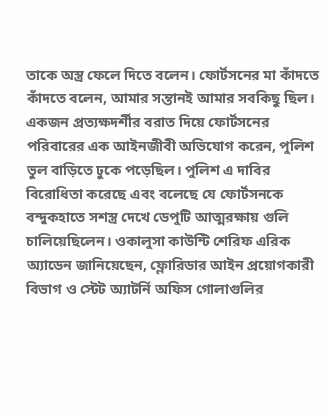তাকে অস্ত্র ফেলে দিতে বলেন। ফোর্টসনের মা কাঁদতে কাঁদতে বলেন, আমার সন্তানই আমার সবকিছু ছিল। একজন প্রত্যক্ষদর্শীর বরাত দিয়ে ফোর্টসনের পরিবারের এক আইনজীবী অভিযোগ করেন, পুলিশ ভুল বাড়িতে ঢুকে পড়েছিল। পুলিশ এ দাবির বিরোধিতা করেছে এবং বলেছে যে ফোর্টসনকে বন্দুকহাতে সশস্ত্র দেখে ডেপুটি আত্মরক্ষায় গুলি চালিয়েছিলেন। ওকালুসা কাউন্টি শেরিফ এরিক অ্যাডেন জানিয়েছেন, ফ্লোরিডার আইন প্রয়োগকারী বিভাগ ও স্টেট অ্যাটর্নি অফিস গোলাগুলির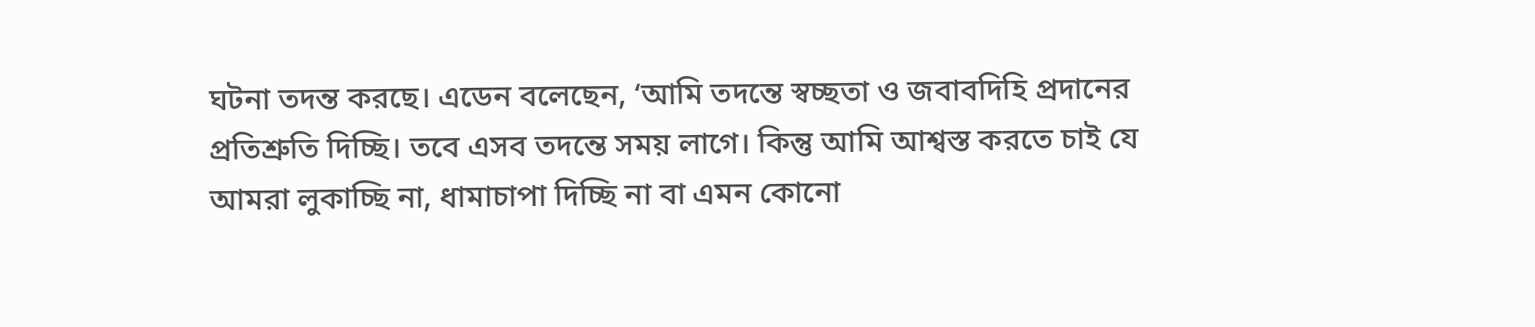ঘটনা তদন্ত করছে। এডেন বলেছেন, ‘আমি তদন্তে স্বচ্ছতা ও জবাবদিহি প্রদানের প্রতিশ্রুতি দিচ্ছি। তবে এসব তদন্তে সময় লাগে। কিন্তু আমি আশ্বস্ত করতে চাই যে আমরা লুকাচ্ছি না, ধামাচাপা দিচ্ছি না বা এমন কোনো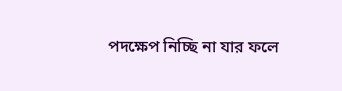পদক্ষেপ নিচ্ছি না যার ফলে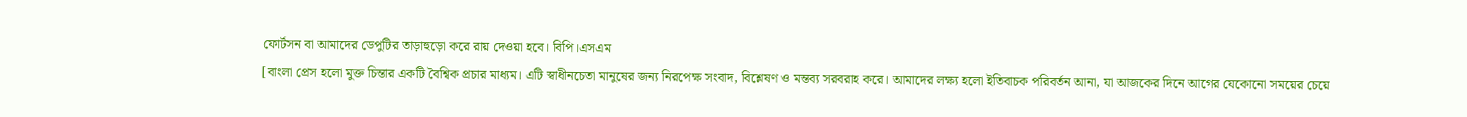ফোর্টসন বা আমাদের ডেপুটির তাড়াহুড়ো করে রায় দেওয়া হবে। বিপি।এসএম
[বাংলা প্রেস হলো মুক্ত চিন্তার একটি বৈশ্বিক প্রচার মাধ্যম। এটি স্বাধীনচেতা মানুষের জন্য নিরপেক্ষ সংবাদ, বিশ্লেষণ ও মন্তব্য সরবরাহ করে। আমাদের লক্ষ্য হলো ইতিবাচক পরিবর্তন আনা, যা আজকের দিনে আগের যেকোনো সময়ের চেয়ে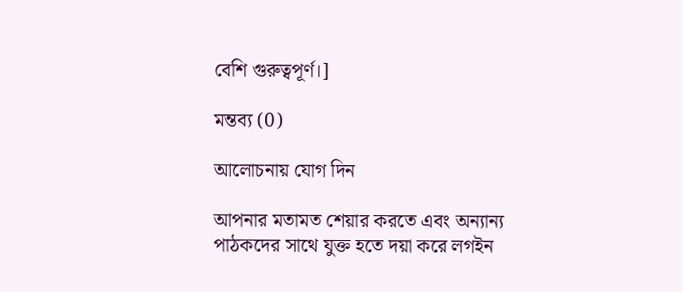বেশি গুরুত্বপূর্ণ।]

মন্তব্য (0)

আলোচনায় যোগ দিন

আপনার মতামত শেয়ার করতে এবং অন্যান্য পাঠকদের সাথে যুক্ত হতে দয়া করে লগইন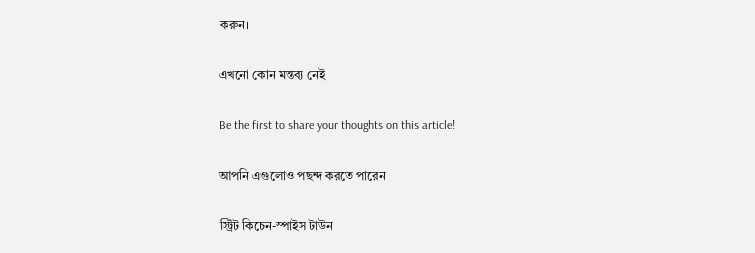করুন।

এখনো কোন মন্তব্য নেই

Be the first to share your thoughts on this article!

আপনি এগুলোও পছন্দ করতে পারেন

স্ট্রিট কিচেন-স্পাইস টাউন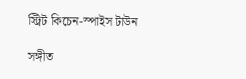স্ট্রিট কিচেন-স্পাইস টাউন

সঙ্গীত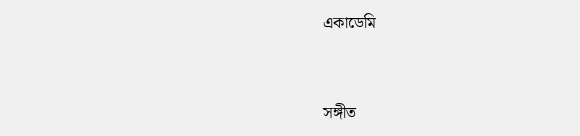একাডেমি


সঙ্গীত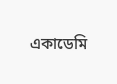একাডেমি